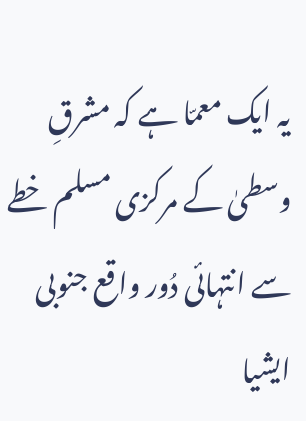یہ ایک معمّا ہے کہ مشرقِ وسطیٰ کے مرکزی مسلم خطے سے انتہائی دُور واقع جنوبی ایشیا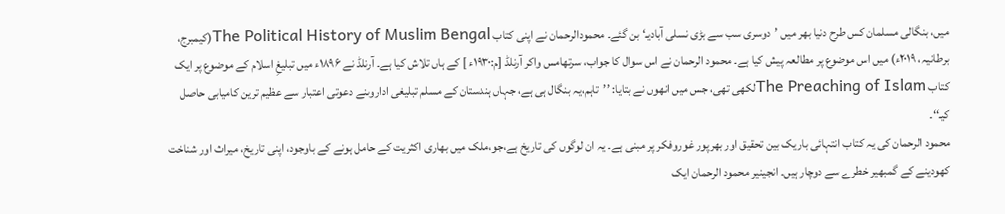میں، بنگالی مسلمان کس طرح دنیا بھر میں ’دوسری سب سے بڑی نسلی آبادیـ‘ بن گئے۔ محمودالرحمان نے اپنی کتاب The Political History of Muslim Bengal(کیمبرج، برطانیہ، ۲۰۱۹ء) میں اس موضوع پر مطالعہ پیش کیا ہے۔ محمود الرحمان نے اس سوال کا جواب، سرتھامس واکر آرنلڈ [م:۱۹۳۰ء ] کے ہاں تلاش کیا ہے۔ آرنلڈ نے ۱۸۹۶ء میں تبلیغِ اسلام کے موضوع پر ایک کتاب The Preaching of Islamلکھی تھی، جس میں انھوں نے بتایا: ’’تاہم،یہ بنگال ہی ہے، جہاں ہندستان کے مسلم تبلیغی اداروںنے دعوتی اعتبار سے عظیم ترین کامیابی حاصل کیـ‘‘۔
محمود الرحمان کی یہ کتاب انتہائی باریک بین تحقیق اور بھرپور غوروفکر پر مبنی ہے۔ یہ ان لوگوں کی تاریخ ہے،جو،ملک میں بھاری اکثریت کے حامل ہونے کے باوجود، اپنی تاریخ، میراث اور شناخت کھودینے کے گمبھیر خطرے سے دوچار ہیں۔ انجینیر محمود الرحمان ایک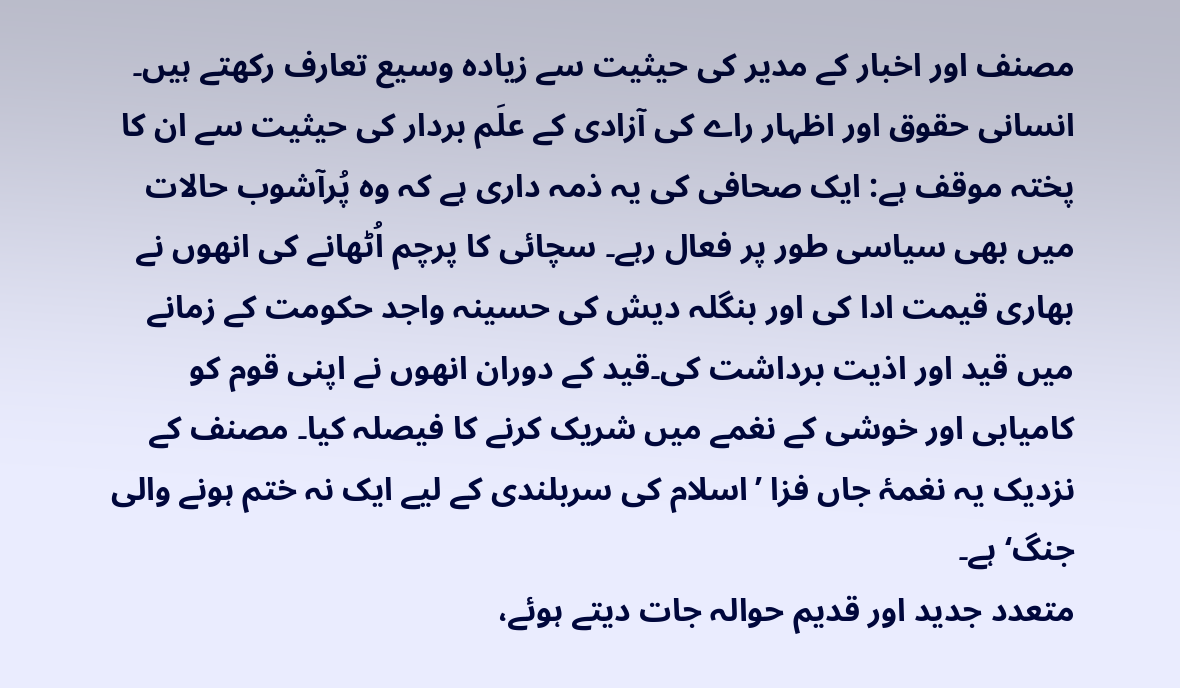مصنف اور اخبار کے مدیر کی حیثیت سے زیادہ وسیع تعارف رکھتے ہیں۔ انسانی حقوق اور اظہار راے کی آزادی کے علَم بردار کی حیثیت سے ان کا پختہ موقف ہے: ایک صحافی کی یہ ذمہ داری ہے کہ وہ پُرآشوب حالات میں بھی سیاسی طور پر فعال رہے۔ سچائی کا پرچم اُٹھانے کی انھوں نے بھاری قیمت ادا کی اور بنگلہ دیش کی حسینہ واجد حکومت کے زمانے میں قید اور اذیت برداشت کی۔قید کے دوران انھوں نے اپنی قوم کو کامیابی اور خوشی کے نغمے میں شریک کرنے کا فیصلہ کیا۔ مصنف کے نزدیک یہ نغمۂ جاں فزا ’اسلام کی سربلندی کے لیے ایک نہ ختم ہونے والی جنگ‘ ہے۔
متعدد جدید اور قدیم حوالہ جات دیتے ہوئے،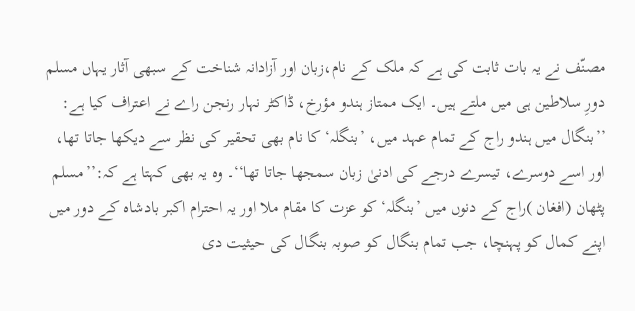مصنّف نے یہ بات ثابت کی ہے کہ ملک کے نام،زبان اور آزادانہ شناخت کے سبھی آثار یہاں مسلم دورِ سلاطین ہی میں ملتے ہیں۔ ایک ممتاز ہندو مؤرخ، ڈاکٹر نہار رنجن راے نے اعتراف کیا ہے: ’’بنگال میں ہندو راج کے تمام عہد میں، ’بنگلہ‘ کا نام بھی تحقیر کی نظر سے دیکھا جاتا تھا، اور اسے دوسرے، تیسرے درجے کی ادنیٰ زبان سمجھا جاتا تھا‘‘۔ وہ یہ بھی کہتا ہے کہ:’’مسلم پٹھان (افغان )راج کے دنوں میں ’بنگلہ‘ کو عزت کا مقام ملا اور یہ احترام اکبر بادشاہ کے دور میں اپنے کمال کو پہنچا، جب تمام بنگال کو صوبہ بنگال کی حیثیت دی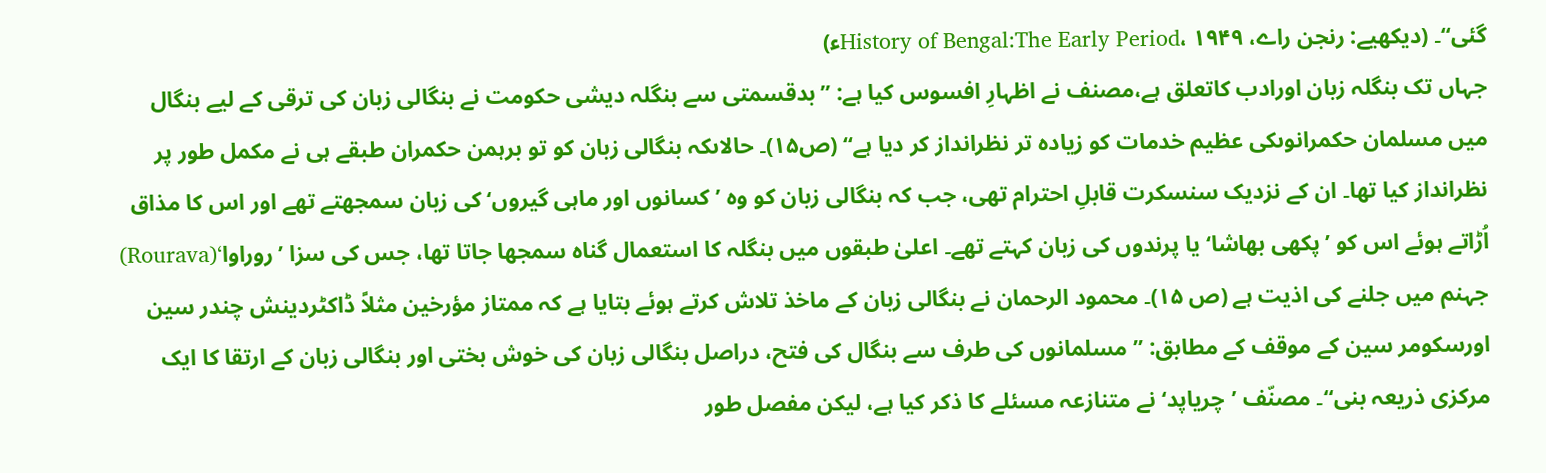گئی‘‘۔ (دیکھیے: رنجن راے، History of Bengal:The Early Period، ۱۹۴۹ء)
جہاں تک بنگلہ زبان اورادب کاتعلق ہے،مصنف نے اظہارِ افسوس کیا ہے: ’’بدقسمتی سے بنگلہ دیشی حکومت نے بنگالی زبان کی ترقی کے لیے بنگال میں مسلمان حکمرانوںکی عظیم خدمات کو زیادہ تر نظرانداز کر دیا ہے‘‘ (ص۱۵)۔ حالاںکہ بنگالی زبان کو تو برہمن حکمران طبقے ہی نے مکمل طور پر نظرانداز کیا تھا۔ ان کے نزدیک سنسکرت قابلِ احترام تھی، جب کہ بنگالی زبان کو وہ ’کسانوں اور ماہی گیروں‘ کی زبان سمجھتے تھے اور اس کا مذاق اُڑاتے ہوئے اس کو ’پکھی بھاشا‘ یا پرندوں کی زبان کہتے تھے۔ اعلیٰ طبقوں میں بنگلہ کا استعمال گناہ سمجھا جاتا تھا، جس کی سزا ’روراوا‘(Rourava) جہنم میں جلنے کی اذیت ہے (ص ۱۵)۔ محمود الرحمان نے بنگالی زبان کے ماخذ تلاش کرتے ہوئے بتایا ہے کہ ممتاز مؤرخین مثلاً ڈاکٹردینش چندر سین اورسکومر سین کے موقف کے مطابق: ’’مسلمانوں کی طرف سے بنگال کی فتح، دراصل بنگالی زبان کی خوش بختی اور بنگالی زبان کے ارتقا کا ایک مرکزی ذریعہ بنی‘‘۔ مصنّف ’چریاپد‘ نے متنازعہ مسئلے کا ذکر کیا ہے، لیکن مفصل طور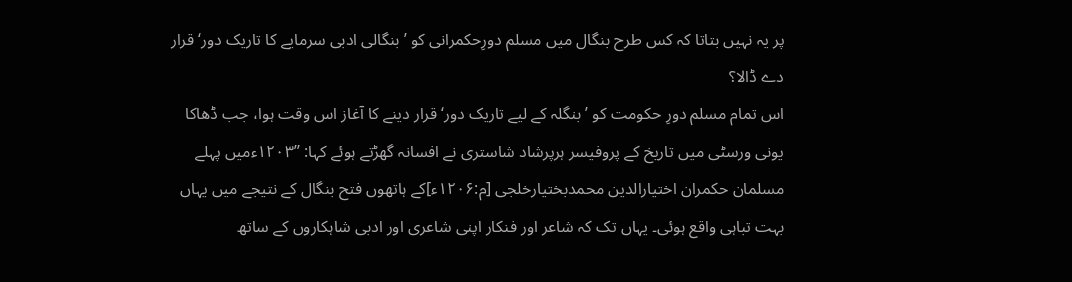پر یہ نہیں بتاتا کہ کس طرح بنگال میں مسلم دورِحکمرانی کو ’بنگالی ادبی سرمایے کا تاریک دور‘ قرار دے ڈالا؟
اس تمام مسلم دورِ حکومت کو ’بنگلہ کے لیے تاریک دور‘ قرار دینے کا آغاز اس وقت ہوا، جب ڈھاکا یونی ورسٹی میں تاریخ کے پروفیسر ہرپرشاد شاستری نے افسانہ گھڑتے ہوئے کہا: ’’۱۲۰۳ءمیں پہلے مسلمان حکمران اختیارالدین محمدبختیارخلجی [م:۱۲۰۶ء]کے ہاتھوں فتح بنگال کے نتیجے میں یہاں بہت تباہی واقع ہوئی۔ یہاں تک کہ شاعر اور فنکار اپنی شاعری اور ادبی شاہکاروں کے ساتھ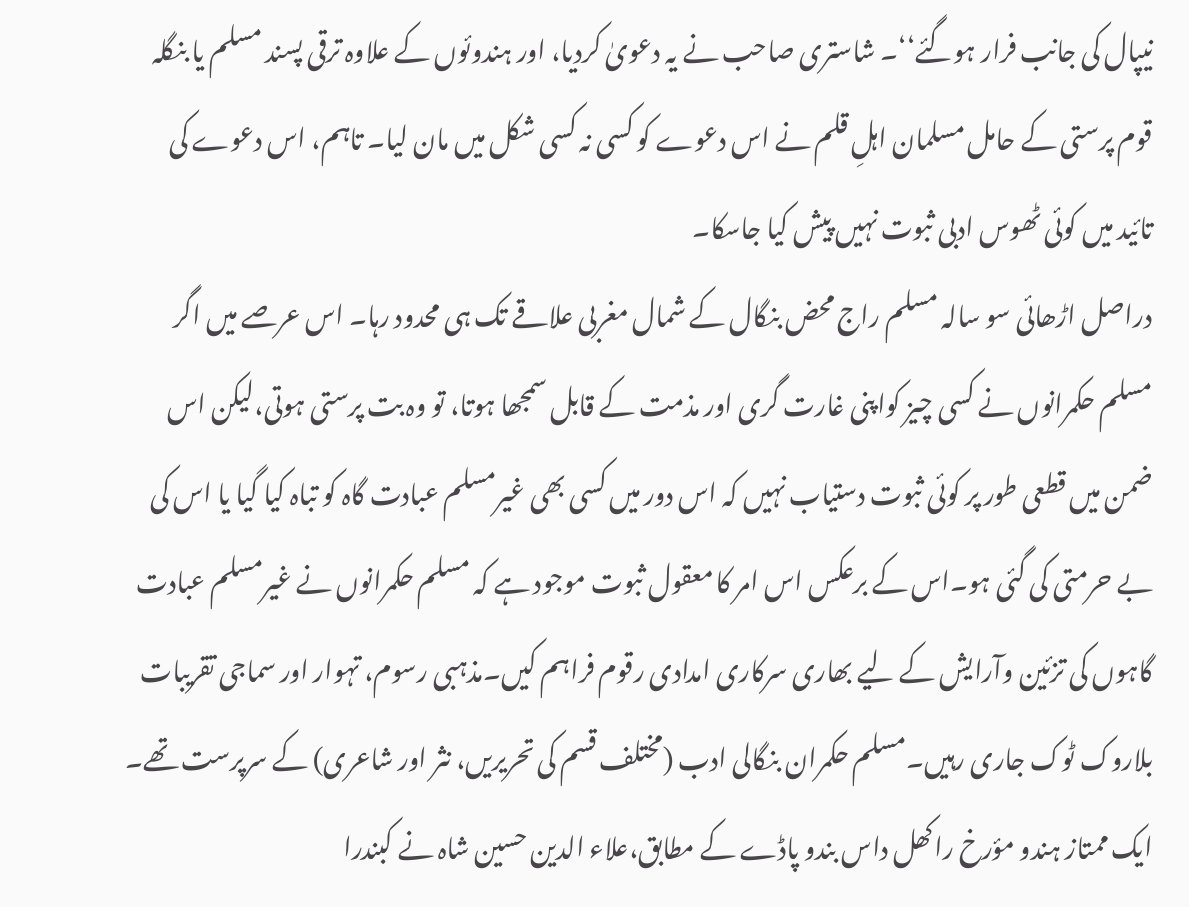نیپال کی جانب فرار ہوگئے‘‘۔ شاستری صاحب نے یہ دعویٰ کردیا، اور ہندوئوں کے علاوہ ترقی پسند مسلم یا بنگلہ قوم پرستی کے حامل مسلمان اہلِ قلم نے اس دعوے کو کسی نہ کسی شکل میں مان لیا۔ تاہم، اس دعوے کی تائید میں کوئی ٹھوس ادبی ثبوت نہیں پیش کیا جاسکا۔
دراصل اڑھائی سو سالہ مسلم راج محض بنگال کے شمال مغربی علاقے تک ہی محدود رہا۔ اس عرصے میں اگر مسلم حکمرانوں نے کسی چیز کواپنی غارت گری اور مذمت کے قابل سمجھا ہوتا، تو وہ بت پرستی ہوتی،لیکن اس ضمن میں قطعی طور پر کوئی ثبوت دستیاب نہیں کہ اس دور میں کسی بھی غیرمسلم عبادت گاہ کو تباہ کیا گیا یا اس کی بے حرمتی کی گئی ہو۔اس کے برعکس اس امر کا معقول ثبوت موجود ہے کہ مسلم حکمرانوں نے غیرمسلم عبادت گاہوں کی تزئین وآرایش کے لیے بھاری سرکاری امدادی رقوم فراہم کیں۔مذہبی رسوم، تہوار اور سماجی تقریبات بلاروک ٹوک جاری رہیں۔مسلم حکمران بنگالی ادب (مختلف قسم کی تحریریں، نثر اور شاعری) کے سرپرست تھے۔ ایک ممتاز ہندو مؤرخ راکھل داس بندو پاڈے کے مطابق،علاء الدین حسین شاہ نے کبندرا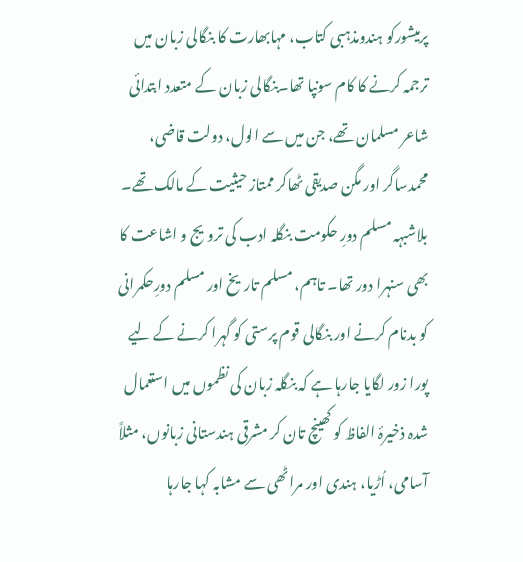پرمیشورکو ہندومذہبی کتاب، مہابھارت کا بنگالی زبان میں ترجمہ کرنے کا کام سونپا تھا۔بنگالی زبان کے متعدد ابتدائی شاعر مسلمان تھے، جن میں سے الول، دولت قاضی، محمدساگر اور مگن صدیقی ٹھاکر ممتاز حیثیت کے مالک تھے۔ بلاشبہہ مسلم دورِ حکومت بنگلہ ادب کی ترویج و اشاعت کا بھی سنہرا دور تھا۔ تاہم، مسلم تاریخ اور مسلم دورِحکمرانی کو بدنام کرنے اور بنگالی قوم پرستی کو گہرا کرنے کے لیے پورا زور لگایا جارہا ہے کہ بنگلہ زبان کی نظموں میں استعمال شدہ ذخیرۂ الفاظ کو کھینچ تان کر مشرقی ہندستانی زبانوں، مثلاً آسامی، اُڑیا، ہندی اور مراٹھی سے مشابہ کہا جارہا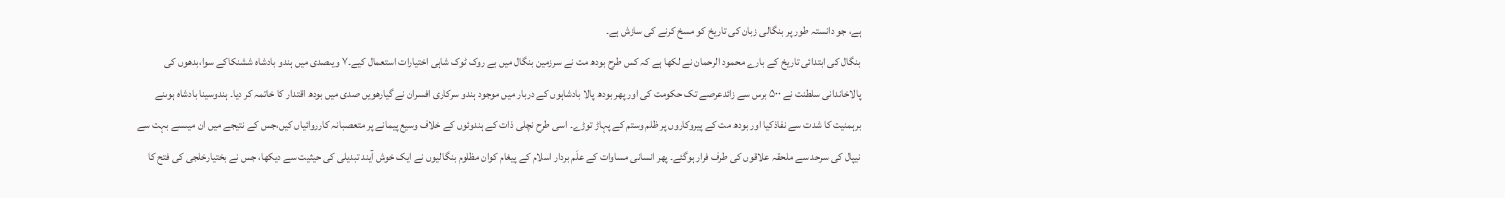ہے، جو دانستہ طور پر بنگالی زبان کی تاریخ کو مسخ کرنے کی سازش ہے۔
بنگال کی ابتدائی تاریخ کے بارے محمود الرحمان نے لکھا ہے کہ کس طرح بودھ مت نے سرزمین بنگال میں بے روک ٹوک شاہی اختیارات استعمال کیے۔۷ ویںصدی میں ہندو بادشاہ ششنکاکے سوا،بدھوں کی پالاخاندانی سلطنت نے ۵۰۰ برس سے زائدعرصے تک حکومت کی اور پھر بودھ پالا بادشاہوں کے دربار میں موجود ہندو سرکاری افسران نے گیارھویں صدی میں بودھ اقتدار کا خاتمہ کر دیا۔ ہندوسینا بادشاہ ہوںنے برہمنیت کا شدت سے نفاذکیا اور بودھ مت کے پیروکاروں پر ظلم وستم کے پہاڑ توڑے۔ اسی طرح نچلی ذات کے ہندوئوں کے خلاف وسیع پیمانے پر متعصبانہ کارروائیاں کیں،جس کے نتیجے میں ان میںسے بہت سے نیپال کی سرحد سے ملحقہ علاقوں کی طرف فرار ہوگئے۔ پھر انسانی مساوات کے علَم بردار اسلام کے پیغام کوان مظلوم بنگالیوں نے ایک خوش آیند تبدیلی کی حیثیت سے دیکھا، جس نے بختیارخلجی کی فتح کا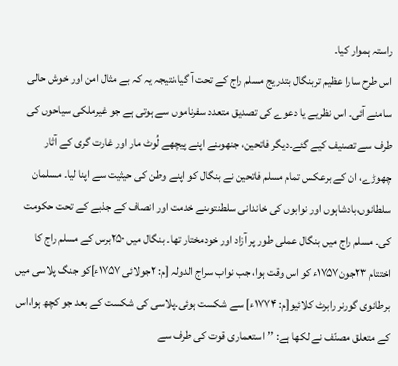راستہ ہموار کیا۔
اس طرح سارا عظیم تربنگال بتدریج مسلم راج کے تحت آ گیا،نتیجہ یہ کہ بے مثال امن اور خوش حالی سامنے آئی۔ اس نظریے یا دعوے کی تصدیق متعدد سفرناموں سے ہوتی ہے جو غیرملکی سیاحوں کی طرف سے تصنیف کیے گئے۔دیگر فاتحین، جنھوںنے اپنے پیچھے لُوٹ مار اور غارت گری کے آثار چھوڑے، ان کے برعکس تمام مسلم فاتحین نے بنگال کو اپنے وطن کی حیثیت سے اپنا لیا۔ مسلمان سلطانوں،بادشاہوں اور نوابوں کی خاندانی سلطنتوںنے خدمت اور انصاف کے جذبے کے تحت حکومت کی۔ مسلم راج میں بنگال عملی طور پر آزاد اور خودمختار تھا۔ بنگال میں ۲۵۰برس کے مسلم راج کا اختتام ۲۳جون۱۷۵۷ء کو اس وقت ہوا، جب نواب سراج الدولہ [م: ۲جولائی ۱۷۵۷ء]کو جنگ پلاسی میں برطانوی گورنر رابرٹ کلائیو[م: ۱۷۷۴ء] سے شکست ہوئی۔پلاسی کی شکست کے بعد جو کچھ ہوا،اس کے متعلق مصنّف نے لکھا ہے: ’’استعماری قوت کی طرف سے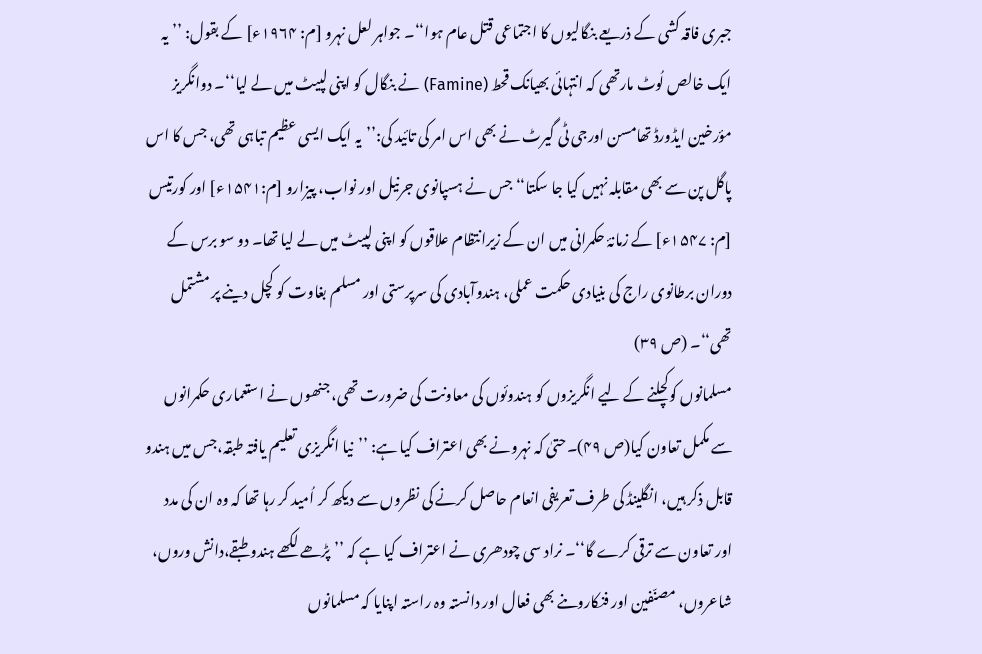جبری فاقہ کشی کے ذریعے بنگالیوں کا اجتماعی قتل عام ہوا‘‘۔ جواہر لعل نہرو [م: ۱۹۶۴ء] کے بقول: ’’یہ ایک خالص لُوٹ مارتھی کہ انتہائی بھیانک قحط (Famine) نے بنگال کو اپنی لپیٹ میں لے لیا‘‘۔ دوانگریز مؤرخین ایڈورڈ تھامسن اورجی ٹی گیرٹ نے بھی اس امر کی تائید کی:’’یہ ایک ایسی عظیم تباہی تھی، جس کا اس پاگل پن سے بھی مقابلہ نہیں کیا جا سکتا‘‘ جس نے ہسپانوی جرنیل اور نواب، پیزارو [م:۱۵۴۱ء] اور کورتیس [م: ۱۵۴۷ء] کے زمانۂ حکمرانی میں ان کے زیرانتظام علاقوں کو اپنی لپیٹ میں لے لیا تھا۔ دو سو برس کے دوران برطانوی راج کی بنیادی حکمت عملی، ہندوآبادی کی سرپرستی اور مسلم بغاوت کو کچل دینے پر مشتمل تھی‘‘۔ (ص ۳۹)
مسلمانوں کوکچلنے کے لیے انگریزوں کو ہندوئوں کی معاونت کی ضرورت تھی، جنھوں نے استعماری حکمرانوں سے مکمل تعاون کیا(ص ۴۹)۔حتیٰ کہ نہرونے بھی اعتراف کیا ہے: ’’نیا انگریزی تعلیم یافتہ طبقہ،جس میں ہندو قابل ذکر ہیں، انگلینڈ کی طرف تعریفی انعام حاصل کرنے کی نظروں سے دیکھ کر اُمید کر رہا تھا کہ وہ ان کی مدد اور تعاون سے ترقی کرے گا‘‘۔ نراد سی چودھری نے اعتراف کیا ہے کہ ’’پڑھے لکھے ہندو طبقے،دانش وروں، شاعروں، مصنّفین اور فنکاروںنے بھی فعال اور دانستہ وہ راستہ اپنایا کہ مسلمانوں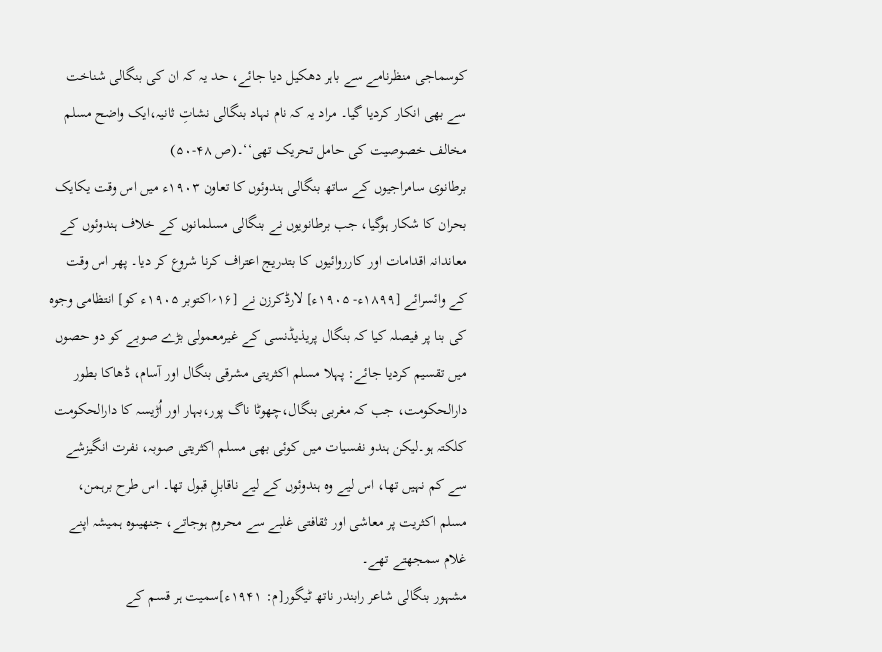کوسماجی منظرنامے سے باہر دھکیل دیا جائے، حد یہ کہ ان کی بنگالی شناخت سے بھی انکار کردیا گیا۔ مراد یہ کہ نام نہاد بنگالی نشاتِ ثانیہ،ایک واضح مسلم مخالف خصوصیت کی حامل تحریک تھی‘‘۔(ص ۴۸-۵۰)
برطانوی سامراجیوں کے ساتھ بنگالی ہندوئوں کا تعاون ۱۹۰۳ء میں اس وقت یکایک بحران کا شکار ہوگیا، جب برطانویوں نے بنگالی مسلمانوں کے خلاف ہندوئوں کے معاندانہ اقدامات اور کارروائیوں کا بتدریج اعتراف کرنا شروع کر دیا۔ پھر اس وقت کے وائسرائے [۱۸۹۹ء- ۱۹۰۵ء] لارڈکرزن نے [۱۶؍اکتوبر ۱۹۰۵ء کو] انتظامی وجوہ کی بنا پر فیصلہ کیا کہ بنگال پریذیڈنسی کے غیرمعمولی بڑے صوبے کو دو حصوں میں تقسیم کردیا جائے: پہلا مسلم اکثریتی مشرقی بنگال اور آسام، ڈھاکا بطور دارالحکومت، جب کہ مغربی بنگال،چھوٹا ناگ پور،بہار اور اُڑیسہ کا دارالحکومت کلکتہ ہو۔لیکن ہندو نفسیات میں کوئی بھی مسلم اکثریتی صوبہ، نفرت انگیزشے سے کم نہیں تھا، اس لیے وہ ہندوئوں کے لیے ناقابلِ قبول تھا۔ اس طرح برہمن، مسلم اکثریت پر معاشی اور ثقافتی غلبے سے محروم ہوجاتے، جنھیںوہ ہمیشہ اپنے غلام سمجھتے تھے۔
مشہور بنگالی شاعر رابندر ناتھ ٹیگور[م: ۱۹۴۱ء]سمیت ہر قسم کے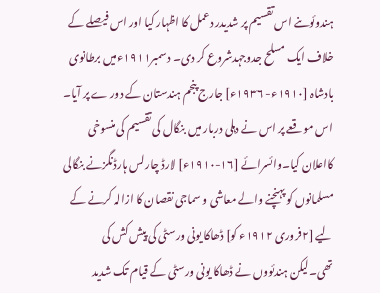ہندوئوںنے اس تقسیم پر شدیدر دعمل کا اظہار کیا اور اس فیصلے کے خلاف ایک مسلح جدوجہدشروع کر دی۔ دسمبر۱۹۱۱ءمیں برطانوی بادشاہ [۱۹۱۰ء- ۱۹۳۶ء] جارج پنجم ہندستان کے دور ے پر آیا۔ اس موقعے پر اس نے دہلی دربار میں بنگال کی تقسیم کی منسوخی کااعلان کیا۔وائسرائے [۱۶-۱۹۱۰ء] لارڈ چارلس ہارڈنگزنے بنگالی مسلمانوں کو پہنچنے والے معاشی و سماجی نقصان کا ازالہ کرنے کے لیے [۲فروری ۱۹۱۲ء کو] ڈھاکا یونی ورسٹی کی پیش کش کی تھی۔لیکن ہندئووں نے ڈھاکا یونی ورسٹی کے قیام تک شدید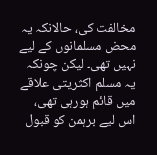مخالفت کی، حالانکہ یہ محض مسلمانوں کے لیے نہیں تھی۔ لیکن چونکہ یہ مسلم اکثریتی علاقے میں قائم ہورہی تھی، اس لیے برہمن کو قبول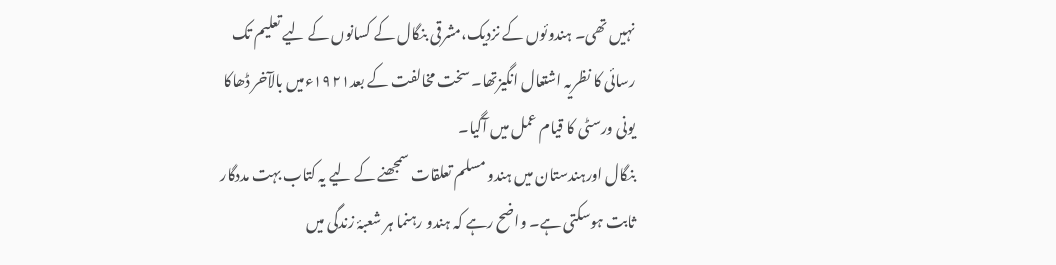نہیں تھی۔ ہندوئوں کے نزدیک،مشرقی بنگال کے کسانوں کے لیے تعلیم تک رسائی کا نظریہ اشتعال انگیزتھا۔ سخت مخالفت کے بعد۱۹۲۱ءمیں بالآخر ڈھاکا یونی ورسٹی کا قیام عمل میں آگیا۔
بنگال اورہندستان میں ہندو مسلم تعلقات سمجھنے کے لیے یہ کتاب بہت مددگار ثابت ہوسکتی ہے۔ واضح رہے کہ ہندو رہنما ہر شعبۂ زندگی میں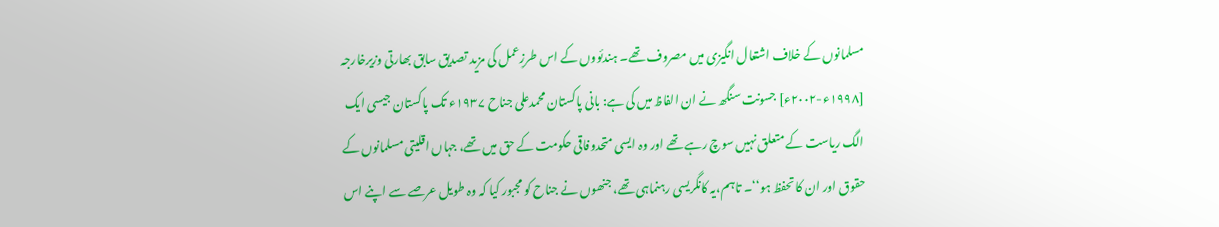مسلمانوں کے خلاف اشتعال انگیزی میں مصروف تھے۔ ہندئووں کے اس طرزِعمل کی مزید تصدیق سابق بھارتی وزیرخارجہ [۱۹۹۸ء-۲۰۰۲ء] جسونت سنگھ نے ان الفاظ میں کی ہے: بانی پاکستان محمدعلی جناح ۱۹۳۷ء تک پاکستان جیسی ایک الگ ریاست کے متعلق نہیں سوچ رہے تھے اور وہ ایسی متحدوفاقی حکومت کے حق میں تھے، جہاں اقلیتی مسلمانوں کے حقوق اور ان کا تحفظ ہو‘‘۔ تاہم،یہ کانگریسی رہنماہی تھے، جنھوں نے جناح کو مجبور کیا کہ وہ طویل عرصے سے اپنے اس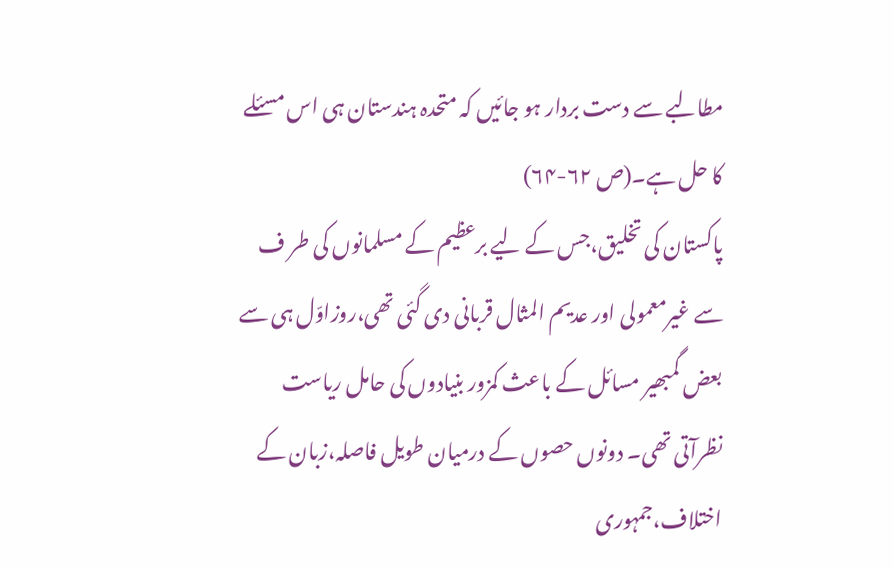مطالبے سے دست بردار ہو جائیں کہ متحدہ ہندستان ہی اس مسئلے کا حل ہے۔(ص ۶۲-۶۴)
پاکستان کی تخلیق،جس کے لیے برعظیم کے مسلمانوں کی طر ف سے غیرمعمولی اور عدیم المثال قربانی دی گئی تھی،روزاوّل ہی سے بعض گمبھیر مسائل کے باعث کمزور بنیادوں کی حامل ریاست نظرآتی تھی۔ دونوں حصوں کے درمیان طویل فاصلہ،زبان کے اختلاف،جمہوری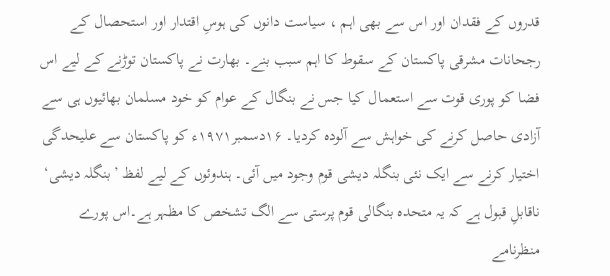قدروں کے فقدان اور اس سے بھی اہم ، سیاست دانوں کی ہوسِ اقتدار اور استحصال کے رجحانات مشرقی پاکستان کے سقوط کا اہم سبب بنے۔ بھارت نے پاکستان توڑنے کے لیے اس فضا کو پوری قوت سے استعمال کیا جس نے بنگال کے عوام کو خود مسلمان بھائیوں ہی سے آزادی حاصل کرنے کی خواہش سے آلودہ کردیا۔ ۱۶دسمبر۱۹۷۱ء کو پاکستان سے علیحدگی اختیار کرنے سے ایک نئی بنگلہ دیشی قوم وجود میں آئی۔ ہندوئوں کے لیے لفظ ’بنگلہ دیشی‘ ناقابلِ قبول ہے کہ یہ متحدہ بنگالی قوم پرستی سے الگ تشخص کا مظہر ہے۔اس پورے منظرنامے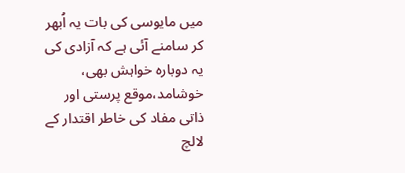میں مایوسی کی بات یہ اُبھر کر سامنے آئی ہے کہ آزادی کی یہ دوبارہ خواہش بھی، خوشامد،موقع پرستی اور ذاتی مفاد کی خاطر اقتدار کے لالچ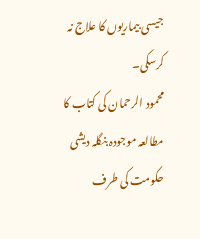جیسی بیماریوں کا علاج نہ کرسکی۔
محمود الرحمان کی کتاب کا مطالعہ موجودہ بنگلہ دیشی حکومت کی طرف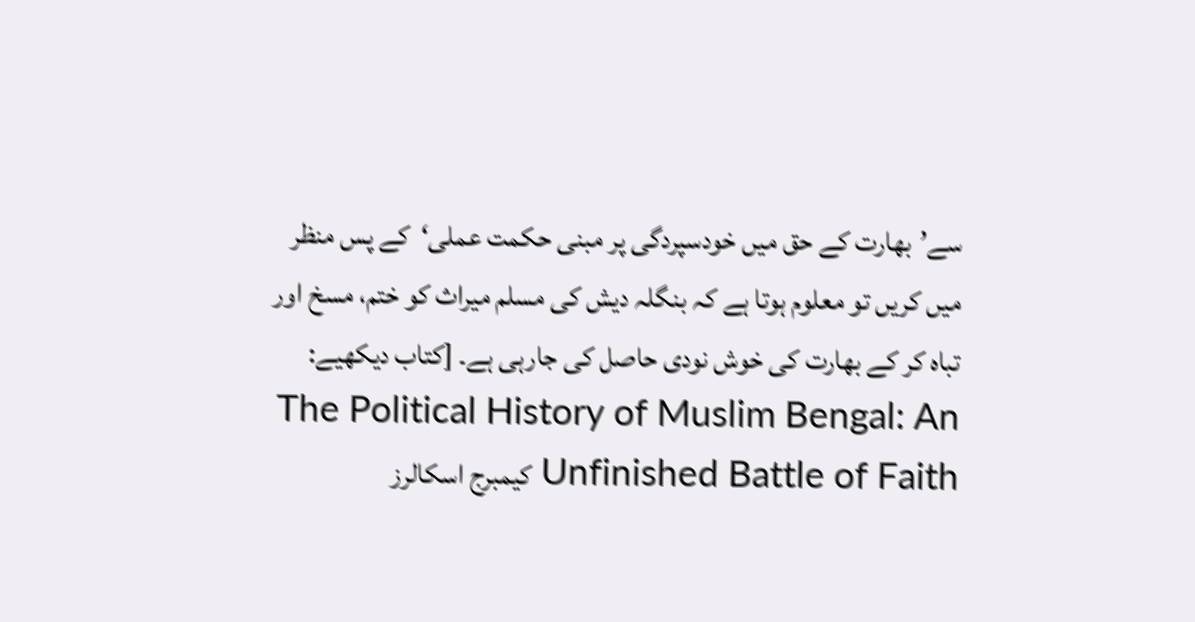سے’بھارت کے حق میں خودسپردگی پر مبنی حکمت عملی‘کے پس منظر میں کریں تو معلوم ہوتا ہے کہ بنگلہ دیش کی مسلم میراث کو ختم، مسخ اور تباہ کر کے بھارت کی خوش نودی حاصل کی جارہی ہے۔ [کتاب دیکھیے: The Political History of Muslim Bengal: An Unfinished Battle of Faith کیمبرج اسکالرز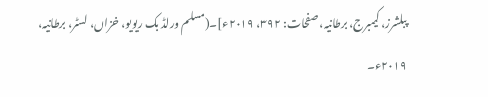پبلشرز، کیمبرج، برطانیہ، صفحات: ۳۹۲، ۲۰۱۹ء]۔(مسلم ورلڈ بک ریویو، خزاں، لسٹر، برطانیہ، ۲۰۱۹ء۔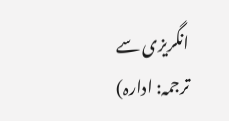انگریزی سے ترجمہ: ادارہ)